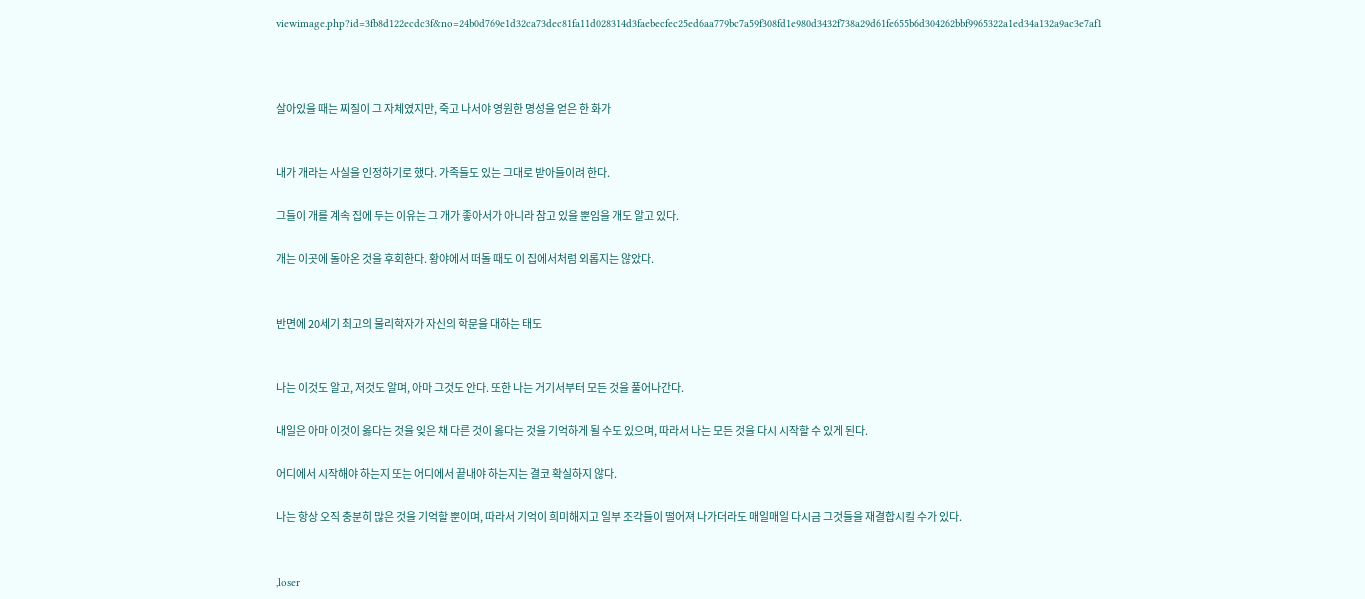viewimage.php?id=3fb8d122ecdc3f&no=24b0d769e1d32ca73dec81fa11d028314d3faebecfec25ed6aa779bc7a59f308fd1e980d3432f738a29d61fe655b6d304262bbf9965322a1ed34a132a9ac3e7af1



살아있을 때는 찌질이 그 자체였지만, 죽고 나서야 영원한 명성을 얻은 한 화가


내가 개라는 사실을 인정하기로 했다. 가족들도 있는 그대로 받아들이려 한다.

그들이 개를 계속 집에 두는 이유는 그 개가 좋아서가 아니라 참고 있을 뿐임을 개도 알고 있다.

개는 이곳에 돌아온 것을 후회한다. 황야에서 떠돌 때도 이 집에서처럼 외롭지는 않았다.


반면에 20세기 최고의 물리학자가 자신의 학문을 대하는 태도


나는 이것도 알고, 저것도 알며, 아마 그것도 안다. 또한 나는 거기서부터 모든 것을 풀어나간다.

내일은 아마 이것이 옳다는 것을 잊은 채 다른 것이 옳다는 것을 기억하게 될 수도 있으며, 따라서 나는 모든 것을 다시 시작할 수 있게 된다.

어디에서 시작해야 하는지 또는 어디에서 끝내야 하는지는 결코 확실하지 않다.

나는 항상 오직 충분히 많은 것을 기억할 뿐이며, 따라서 기억이 희미해지고 일부 조각들이 떨어져 나가더라도 매일매일 다시금 그것들을 재결합시킬 수가 있다.


,loser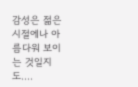감성은 젊은 시절에나 아름다워 보이는 것일지도....